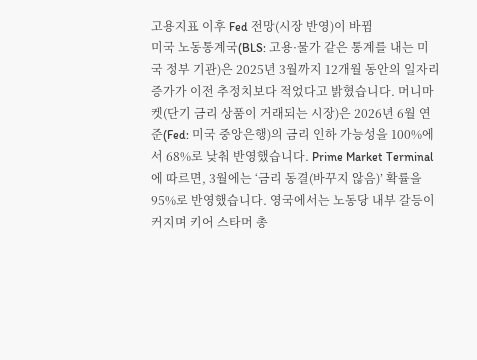고용지표 이후 Fed 전망(시장 반영)이 바뀜
미국 노동통계국(BLS: 고용·물가 같은 통계를 내는 미국 정부 기관)은 2025년 3월까지 12개월 동안의 일자리 증가가 이전 추정치보다 적었다고 밝혔습니다. 머니마켓(단기 금리 상품이 거래되는 시장)은 2026년 6월 연준(Fed: 미국 중앙은행)의 금리 인하 가능성을 100%에서 68%로 낮춰 반영했습니다. Prime Market Terminal에 따르면, 3월에는 ‘금리 동결(바꾸지 않음)’ 확률을 95%로 반영했습니다. 영국에서는 노동당 내부 갈등이 커지며 키어 스타머 총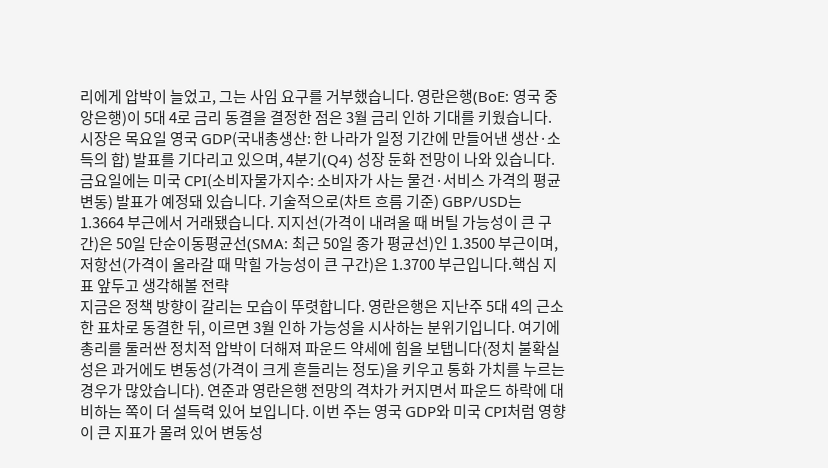리에게 압박이 늘었고, 그는 사임 요구를 거부했습니다. 영란은행(BoE: 영국 중앙은행)이 5대 4로 금리 동결을 결정한 점은 3월 금리 인하 기대를 키웠습니다. 시장은 목요일 영국 GDP(국내총생산: 한 나라가 일정 기간에 만들어낸 생산·소득의 합) 발표를 기다리고 있으며, 4분기(Q4) 성장 둔화 전망이 나와 있습니다. 금요일에는 미국 CPI(소비자물가지수: 소비자가 사는 물건·서비스 가격의 평균 변동) 발표가 예정돼 있습니다. 기술적으로(차트 흐름 기준) GBP/USD는 1.3664 부근에서 거래됐습니다. 지지선(가격이 내려올 때 버틸 가능성이 큰 구간)은 50일 단순이동평균선(SMA: 최근 50일 종가 평균선)인 1.3500 부근이며, 저항선(가격이 올라갈 때 막힐 가능성이 큰 구간)은 1.3700 부근입니다.핵심 지표 앞두고 생각해볼 전략
지금은 정책 방향이 갈리는 모습이 뚜렷합니다. 영란은행은 지난주 5대 4의 근소한 표차로 동결한 뒤, 이르면 3월 인하 가능성을 시사하는 분위기입니다. 여기에 총리를 둘러싼 정치적 압박이 더해져 파운드 약세에 힘을 보탭니다(정치 불확실성은 과거에도 변동성(가격이 크게 흔들리는 정도)을 키우고 통화 가치를 누르는 경우가 많았습니다). 연준과 영란은행 전망의 격차가 커지면서 파운드 하락에 대비하는 쪽이 더 설득력 있어 보입니다. 이번 주는 영국 GDP와 미국 CPI처럼 영향이 큰 지표가 몰려 있어 변동성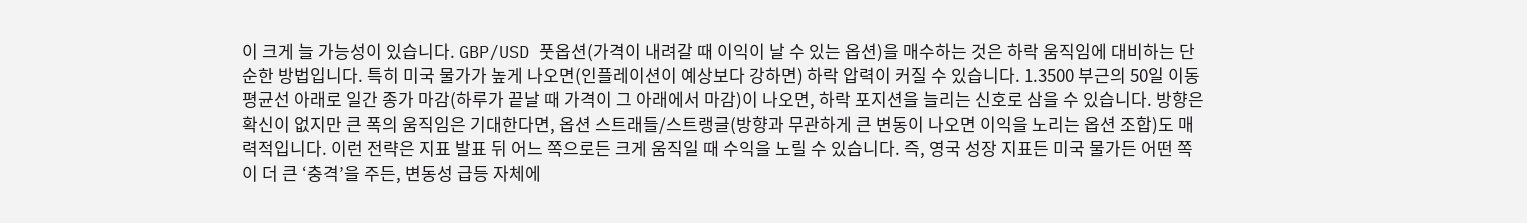이 크게 늘 가능성이 있습니다. GBP/USD 풋옵션(가격이 내려갈 때 이익이 날 수 있는 옵션)을 매수하는 것은 하락 움직임에 대비하는 단순한 방법입니다. 특히 미국 물가가 높게 나오면(인플레이션이 예상보다 강하면) 하락 압력이 커질 수 있습니다. 1.3500 부근의 50일 이동평균선 아래로 일간 종가 마감(하루가 끝날 때 가격이 그 아래에서 마감)이 나오면, 하락 포지션을 늘리는 신호로 삼을 수 있습니다. 방향은 확신이 없지만 큰 폭의 움직임은 기대한다면, 옵션 스트래들/스트랭글(방향과 무관하게 큰 변동이 나오면 이익을 노리는 옵션 조합)도 매력적입니다. 이런 전략은 지표 발표 뒤 어느 쪽으로든 크게 움직일 때 수익을 노릴 수 있습니다. 즉, 영국 성장 지표든 미국 물가든 어떤 쪽이 더 큰 ‘충격’을 주든, 변동성 급등 자체에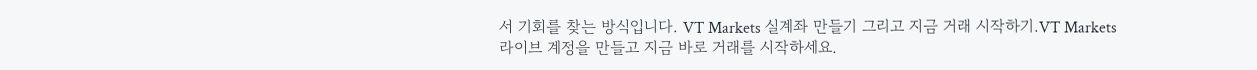서 기회를 찾는 방식입니다. VT Markets 실계좌 만들기 그리고 지금 거래 시작하기.VT Markets 라이브 계정을 만들고 지금 바로 거래를 시작하세요.